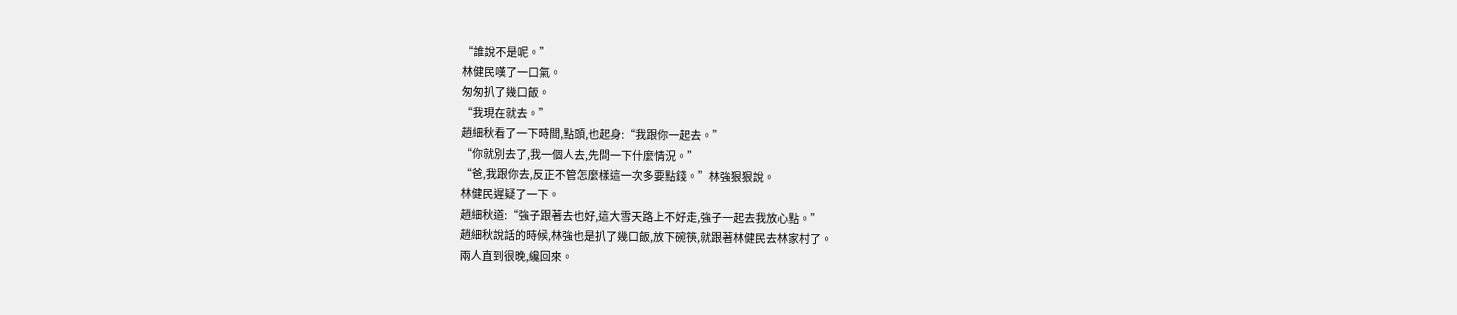“誰說不是呢。”
林健民嘆了一口氣。
匆匆扒了幾口飯。
“我現在就去。”
趙細秋看了一下時間,點頭,也起身:“我跟你一起去。”
“你就別去了,我一個人去,先問一下什麼情況。”
“爸,我跟你去,反正不管怎麼樣這一次多要點錢。”林強狠狠說。
林健民遲疑了一下。
趙細秋道:“強子跟著去也好,這大雪天路上不好走,強子一起去我放心點。”
趙細秋說話的時候,林強也是扒了幾口飯,放下碗筷,就跟著林健民去林家村了。
兩人直到很晚,纔回來。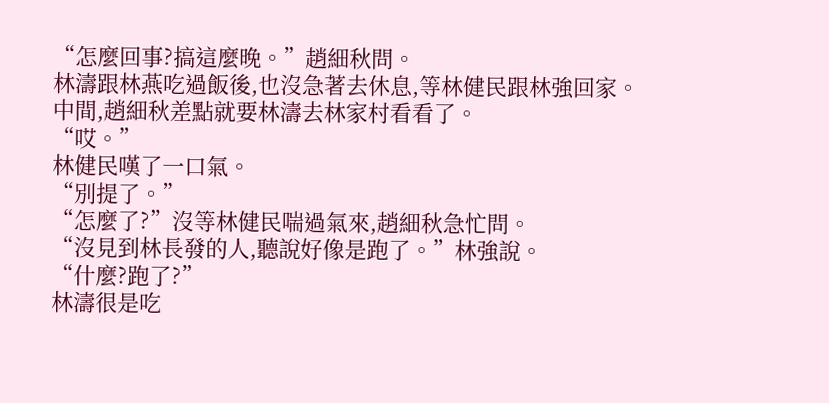“怎麼回事?搞這麼晚。”趙細秋問。
林濤跟林燕吃過飯後,也沒急著去休息,等林健民跟林強回家。
中間,趙細秋差點就要林濤去林家村看看了。
“哎。”
林健民嘆了一口氣。
“別提了。”
“怎麼了?”沒等林健民喘過氣來,趙細秋急忙問。
“沒見到林長發的人,聽說好像是跑了。”林強說。
“什麼?跑了?”
林濤很是吃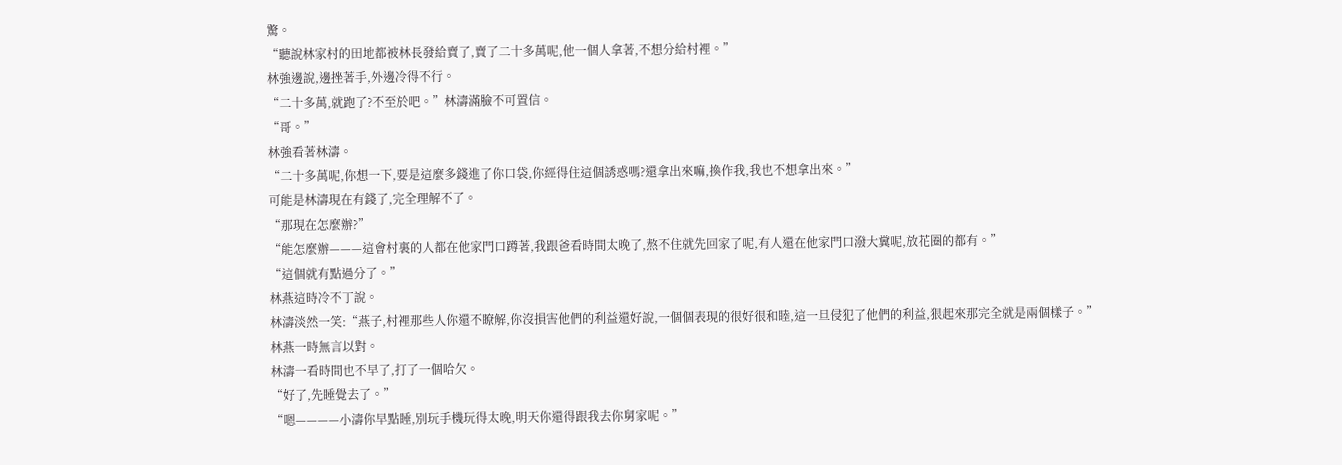驚。
“聽說林家村的田地都被林長發給賣了,賣了二十多萬呢,他一個人拿著,不想分給村裡。”
林強邊說,邊挫著手,外邊冷得不行。
“二十多萬,就跑了?不至於吧。”林濤滿臉不可置信。
“哥。”
林強看著林濤。
“二十多萬呢,你想一下,要是這麼多錢進了你口袋,你經得住這個誘惑嗎?還拿出來嘛,換作我,我也不想拿出來。”
可能是林濤現在有錢了,完全理解不了。
“那現在怎麼辦?”
“能怎麼辦———這會村裏的人都在他家門口蹲著,我跟爸看時間太晚了,熬不住就先回家了呢,有人還在他家門口潑大糞呢,放花圈的都有。”
“這個就有點過分了。”
林燕這時冷不丁說。
林濤淡然一笑:“燕子,村裡那些人你還不瞭解,你沒損害他們的利益還好說,一個個表現的很好很和睦,這一旦侵犯了他們的利益,狠起來那完全就是兩個樣子。”
林燕一時無言以對。
林濤一看時間也不早了,打了一個哈欠。
“好了,先睡覺去了。”
“嗯————小濤你早點睡,別玩手機玩得太晚,明天你還得跟我去你舅家呢。”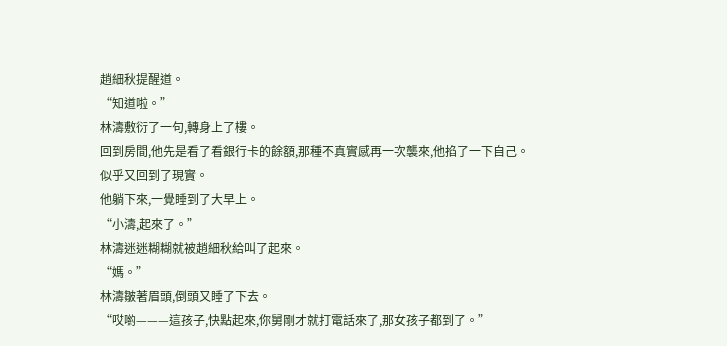趙細秋提醒道。
“知道啦。”
林濤敷衍了一句,轉身上了樓。
回到房間,他先是看了看銀行卡的餘額,那種不真實感再一次襲來,他掐了一下自己。
似乎又回到了現實。
他躺下來,一覺睡到了大早上。
“小濤,起來了。”
林濤迷迷糊糊就被趙細秋給叫了起來。
“媽。”
林濤皺著眉頭,倒頭又睡了下去。
“哎喲———這孩子,快點起來,你舅剛才就打電話來了,那女孩子都到了。”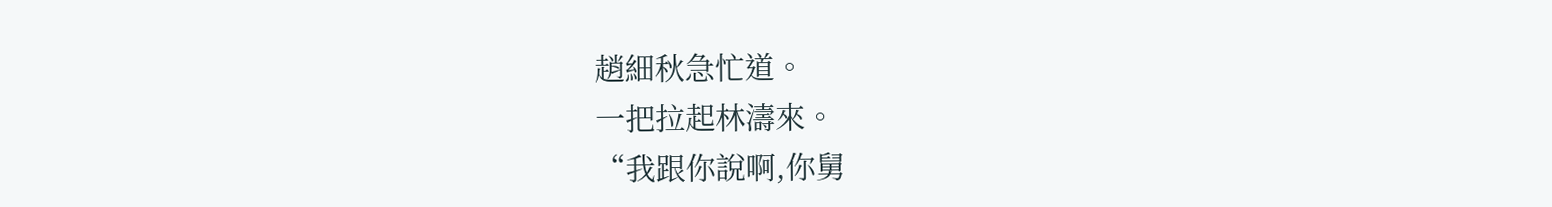趙細秋急忙道。
一把拉起林濤來。
“我跟你說啊,你舅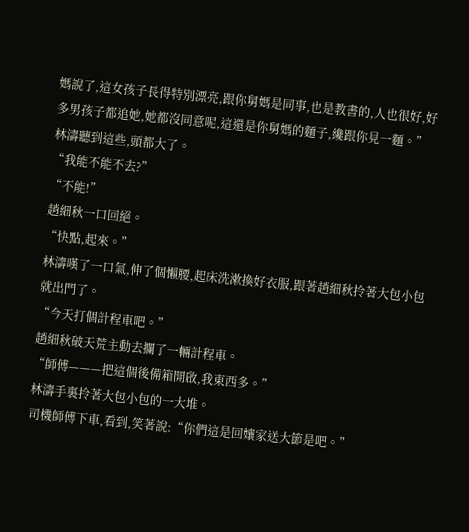媽說了,這女孩子長得特別漂亮,跟你舅媽是同事,也是教書的,人也很好,好多男孩子都追她,她都沒同意呢,這還是你舅媽的麵子,纔跟你見一麵。”
林濤聽到這些,頭都大了。
“我能不能不去?”
“不能!”
趙細秋一口回絕。
“快點,起來。”
林濤嘆了一口氣,伸了個懶腰,起床洗漱換好衣服,跟著趙細秋拎著大包小包就出門了。
“今天打個計程車吧。”
趙細秋破天荒主動去攔了一輛計程車。
“師傅———把這個後備箱開啟,我東西多。”
林濤手裏拎著大包小包的一大堆。
司機師傅下車,看到,笑著說:“你們這是回孃家送大節是吧。”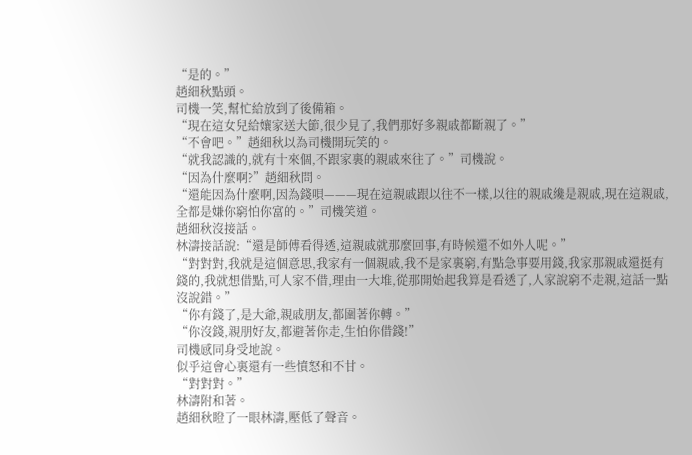“是的。”
趙細秋點頭。
司機一笑,幫忙給放到了後備箱。
“現在這女兒給孃家送大節,很少見了,我們那好多親戚都斷親了。”
“不會吧。”趙細秋以為司機開玩笑的。
“就我認識的,就有十來個,不跟家裏的親戚來往了。”司機說。
“因為什麼啊?”趙細秋問。
“還能因為什麼啊,因為錢唄———現在這親戚跟以往不一樣,以往的親戚纔是親戚,現在這親戚,全都是嫌你窮怕你富的。”司機笑道。
趙細秋沒接話。
林濤接話說:“還是師傅看得透,這親戚就那麼回事,有時候還不如外人呢。”
“對對對,我就是這個意思,我家有一個親戚,我不是家裏窮,有點急事要用錢,我家那親戚還挺有錢的,我就想借點,可人家不借,理由一大堆,從那開始起我算是看透了,人家說窮不走親,這話一點沒說錯。”
“你有錢了,是大爺,親戚朋友,都圍著你轉。”
“你沒錢,親朋好友,都避著你走,生怕你借錢!”
司機感同身受地說。
似乎這會心裏還有一些憤怒和不甘。
“對對對。”
林濤附和著。
趙細秋瞪了一眼林濤,壓低了聲音。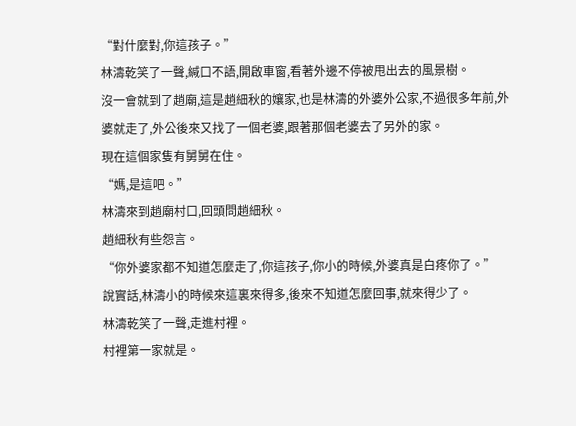“對什麼對,你這孩子。”
林濤乾笑了一聲,緘口不語,開啟車窗,看著外邊不停被甩出去的風景樹。
沒一會就到了趙廟,這是趙細秋的孃家,也是林濤的外婆外公家,不過很多年前,外婆就走了,外公後來又找了一個老婆,跟著那個老婆去了另外的家。
現在這個家隻有舅舅在住。
“媽,是這吧。”
林濤來到趙廟村口,回頭問趙細秋。
趙細秋有些怨言。
“你外婆家都不知道怎麼走了,你這孩子,你小的時候,外婆真是白疼你了。”
說實話,林濤小的時候來這裏來得多,後來不知道怎麼回事,就來得少了。
林濤乾笑了一聲,走進村裡。
村裡第一家就是。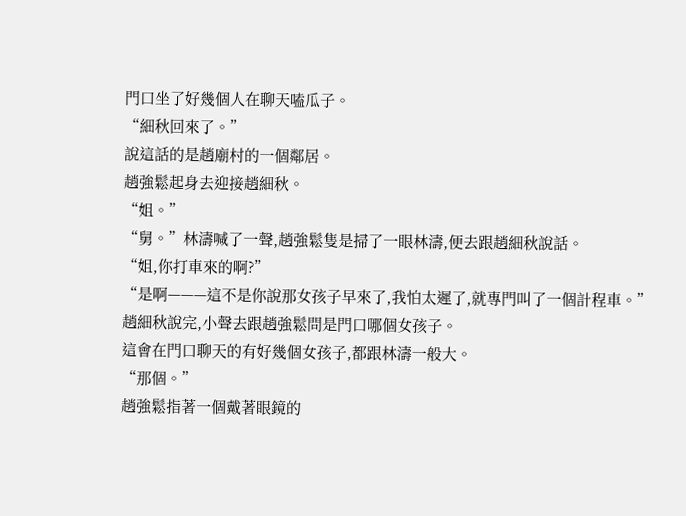門口坐了好幾個人在聊天嗑瓜子。
“細秋回來了。”
說這話的是趙廟村的一個鄰居。
趙強鬆起身去迎接趙細秋。
“姐。”
“舅。”林濤喊了一聲,趙強鬆隻是掃了一眼林濤,便去跟趙細秋說話。
“姐,你打車來的啊?”
“是啊———這不是你說那女孩子早來了,我怕太遲了,就專門叫了一個計程車。”
趙細秋說完,小聲去跟趙強鬆問是門口哪個女孩子。
這會在門口聊天的有好幾個女孩子,都跟林濤一般大。
“那個。”
趙強鬆指著一個戴著眼鏡的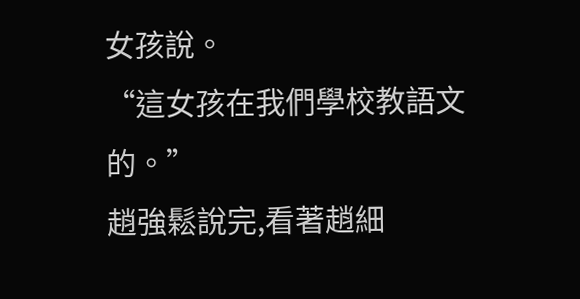女孩說。
“這女孩在我們學校教語文的。”
趙強鬆說完,看著趙細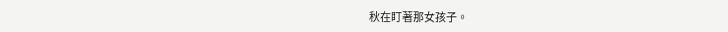秋在盯著那女孩子。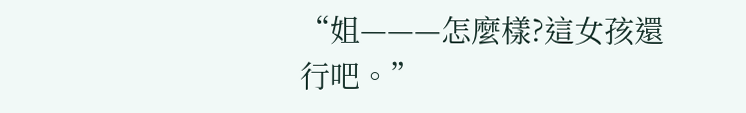“姐———怎麼樣?這女孩還行吧。”